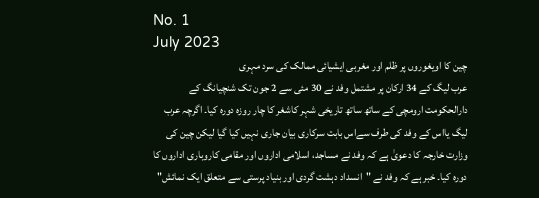No. 1
July 2023
چین کا اویغوروں پر ظلم اور مغربی ایشیائی ممالک کی سرد مہری
عرب لیگ کے 34 ارکان پر مشتمل وفد نے 30 مئی سے 2 جون تک شنچیانگ کے دارالحکومت ارومچی کے ساتھ ساتھ تاریخی شہر کاشغر کا چار روزہ دورہ کیا۔ اگرچہ عرب لیگ یااس کے وفد کی طرف سےاس بابت سرکاری بیان جاری نہیں کیا گیا لیکن چین کی وزارت خارجہ کا دعویٰ ہے کہ وفد نے مساجد، اسلامی اداروں اور مقامی کاروباری اداروں کا دورہ کیا۔ خبر ہے کہ وفد نے "انسداد دہشت گردی اور بنیاد پرستی سے متعلق ایک نمائش"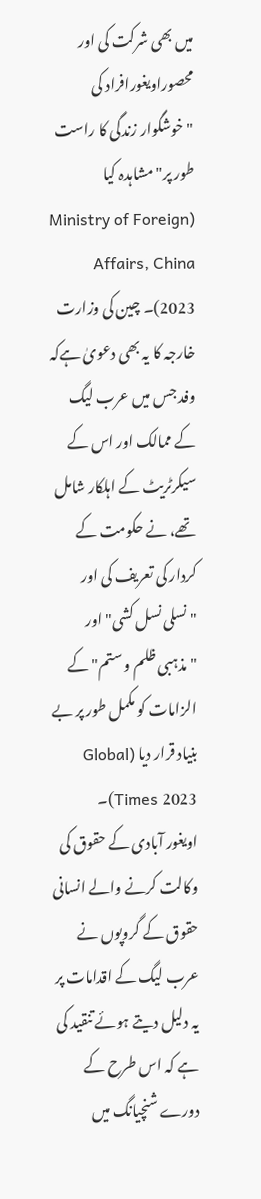میں بھی شرکت کی اور محصوراویغورافراد کی "خوشگوار زندگی کا راست طور پر" مشاہدہ کیا (Ministry of Foreign Affairs, China 2023)۔ چین کی وزارت خارجہ کا یہ بھی دعویٰ ہےکہ وفد جس میں عرب لیگ کے ممالک اور اس کے سیکرٹریٹ کے اہلکار شامل تھے، نے حکومت کے کردار کی تعریف کی اور "نسلی نسل کشی" اور "مذہبی ظلم و ستم" کے الزامات کو مکمل طور پر بے بنیاد قرار دیا (Global Times 2023)۔
اویغور آبادی کے حقوق کی وکالت کرنے والے انسانی حقوق کے گروپوں نے عرب لیگ کے اقدامات پر یہ دلیل دیتے ہوئے تنقید کی ہے کہ اس طرح کے دورے شنچیانگ میں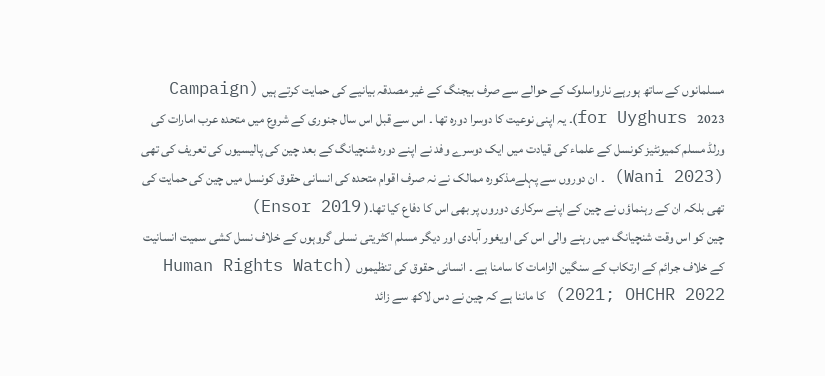مسلمانوں کے ساتھ ہورہے نارواسلوک کے حوالے سے صرف بیجنگ کے غیر مصدقہ بیانیے کی حمایت کرتے ہیں (Campaign for Uyghurs 2023)۔ یہ اپنی نوعیت کا دوسرا دورہ تھا ۔ اس سے قبل اس سال جنوری کے شروع میں متحدہ عرب امارات کی ورلڈ مسلم کمیونٹیز کونسل کے علماء کی قیادت میں ایک دوسرے وفد نے اپنے دورہ شنچیانگ کے بعد چین کی پالیسیوں کی تعریف کی تھی (Wani 2023) ۔ ان دوروں سے پہلےمذکورہ ممالک نے نہ صرف اقوام متحدہ کی انسانی حقوق کونسل میں چین کی حمایت کی تھی بلکہ ان کے رہنماؤں نے چین کے اپنے سرکاری دوروں پر بھی اس کا دفاع کیا تھا۔( Ensor 2019)
چین کو اس وقت شنچیانگ میں رہنے والی اس کی اویغور آبادی اور دیگر مسلم اکثریتی نسلی گروہوں کے خلاف نسل کشی سمیت انسانیت کے خلاف جرائم کے ارتکاب کے سنگین الزامات کا سامنا ہے ۔ انسانی حقوق کی تنظیموں (Human Rights Watch 2021; OHCHR 2022) کا ماننا ہے کہ چین نے دس لاکھ سے زائد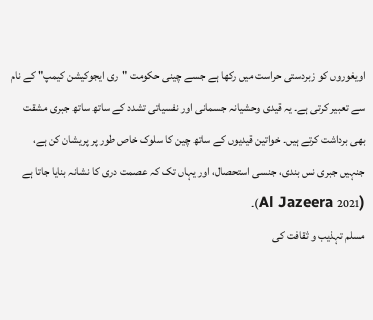اویغوروں کو زبردستی حراست میں رکھا ہے جسے چینی حکومت "ری ایجوکیشن کیمپ" کے نام سے تعبیر کرتی ہے۔ یہ قیدی وحشیانہ جسمانی اور نفسیاتی تشدد کے ساتھ ساتھ جبری مشقت بھی برداشت کرتے ہیں۔ خواتین قیدیوں کے ساتھ چین کا سلوک خاص طور پر پریشان کن ہے، جنہیں جبری نس بندی، جنسی استحصال، اور یہاں تک کہ عصمت دری کا نشانہ بنایا جاتا ہے (Al Jazeera 2021)۔
مسلم تہذیب و ثقافت کی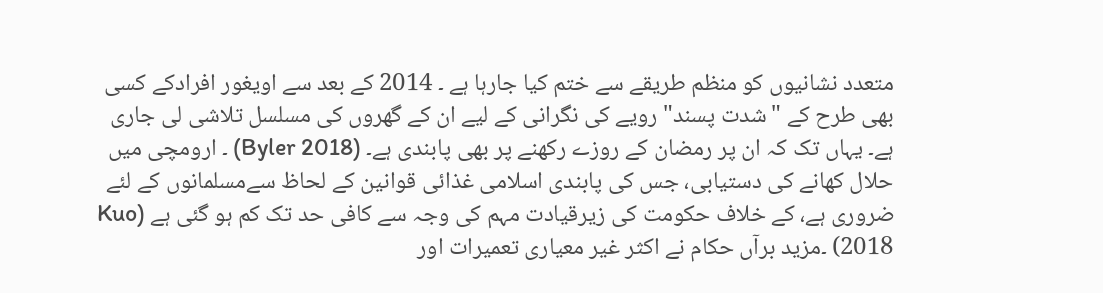متعدد نشانیوں کو منظم طریقے سے ختم کیا جارہا ہے ۔ 2014 کے بعد سے اویغور افرادکے کسی بھی طرح کے "شدت پسند" رویے کی نگرانی کے لیے ان کے گھروں کی مسلسل تلاشی لی جاری ہے۔ یہاں تک کہ ان پر رمضان کے روزے رکھنے پر بھی پابندی ہے۔ (Byler 2018) ۔ ارومچی میں حلال کھانے کی دستیابی، جس کی پابندی اسلامی غذائی قوانین کے لحاظ سےمسلمانوں کے لئے ضروری ہے، کے خلاف حکومت کی زیرقیادت مہم کی وجہ سے کافی حد تک کم ہو گئی ہے (Kuo 2018) ۔مزید برآں حکام نے اکثر غیر معیاری تعمیرات اور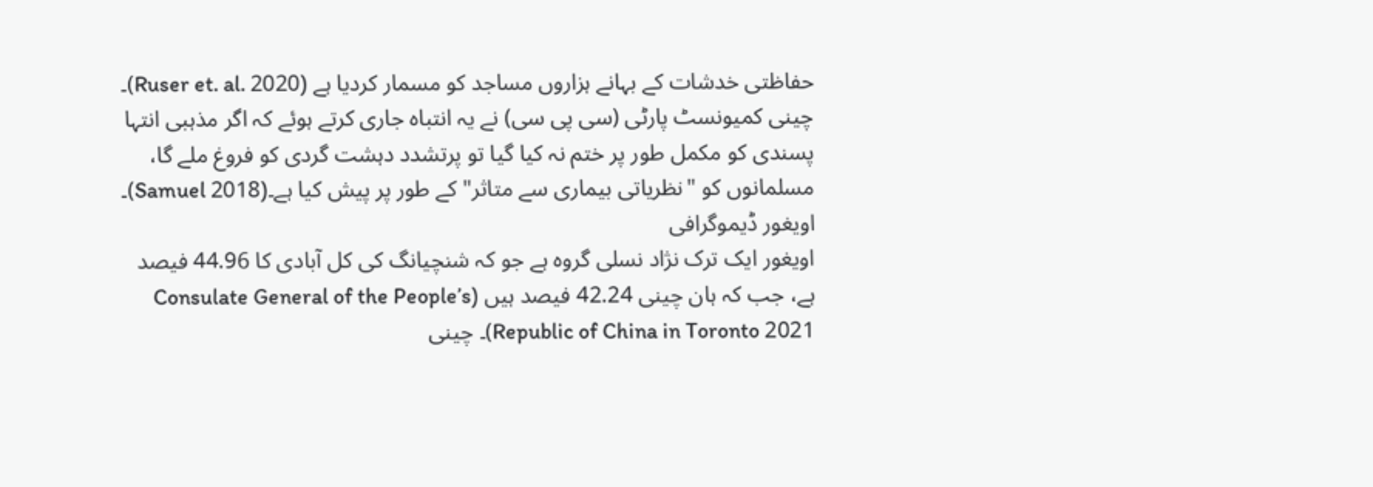حفاظتی خدشات کے بہانے ہزاروں مساجد کو مسمار کردیا ہے (Ruser et. al. 2020)۔ چینی کمیونسٹ پارٹی (سی پی سی) نے یہ انتباہ جاری کرتے ہوئے کہ اگر مذہبی انتہا پسندی کو مکمل طور پر ختم نہ کیا گیا تو پرتشدد دہشت گردی کو فروغ ملے گا، مسلمانوں کو "نظریاتی بیماری سے متاثر" کے طور پر پیش کیا ہے۔(Samuel 2018)۔
اویغور ڈیموگرافی
اویغور ایک ترک نژاد نسلی گروہ ہے جو کہ شنچیانگ کی کل آبادی کا 44.96 فیصد ہے، جب کہ ہان چینی 42.24 فیصد ہیں (Consulate General of the People’s Republic of China in Toronto 2021)۔ چینی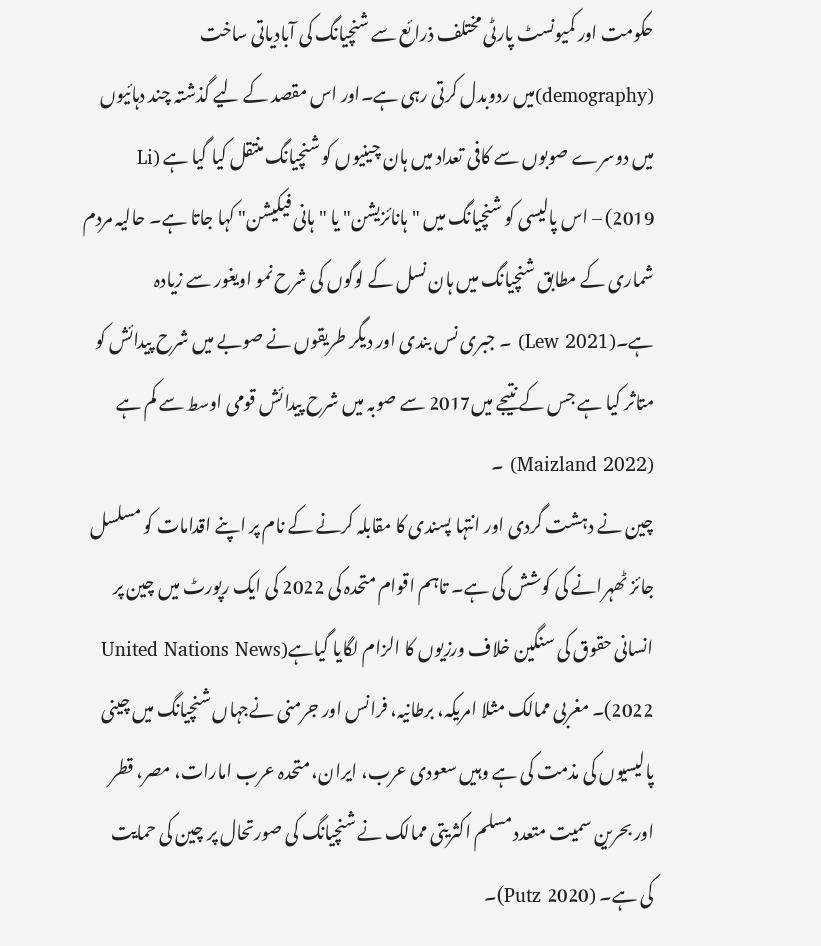حکومت اور کمیونسٹ پارٹی مختلف ذرائع سے شنچیانگ کی آبادیاتی ساخت (demography)میں ردوبدل کرتی رہی ہے۔اور اس مقصد کے لیے گذشتہ چند دہائیوں میں دوسرے صوبوں سے کافی تعداد میں ہان چینیوں کو شنچیانگ منتقل کیا گیا ہے (Li 2019) – اس پالیسی کو شنچیانگ میں "ہانائزیشن" یا "ہانی فیکیشن" کہا جاتا ہے۔ حالیہ مردم شماری کے مطابق شنچیانگ میں ہان نسل کے لوگوں کی شرح نمو اویغور سے زیادہ ہے۔(Lew 2021) ۔ جبری نس بندی اور دیگر طریقوں نے صوبے میں شرح پیدائش کو متاثر کیا ہے جس کے نتیجے میں2017 سے صوبہ میں شرح پیدائش قومی اوسط سے کم ہے (Maizland 2022) ۔
چین نے دہشت گردی اور انتہا پسندی کا مقابلہ کرنے کے نام پر اپنے اقدامات کو مسلسل جائز ٹھہرانے کی کوشش کی ہے۔ تاہم اقوام متحدہ کی 2022 کی ایک رپورٹ میں چین پر انسانی حقوق کی سنگین خلاف ورزیوں کا الزام لگایا گیاہے(United Nations News 2022)۔ مغربی ممالک مثلا امریکہ، برطانیہ، فرانس اور جرمنی نےجہاں شنچیانگ میں چینی پالیسیوں کی مذمت کی ہے وہیں سعودی عرب، ایران، متحدہ عرب امارات، مصر، قطر اور بحرین سمیت متعدد مسلم اکثریتی ممالک نے شنچیانگ کی صورتحال پر چین کی حمایت کی ہے۔ (Putz 2020)۔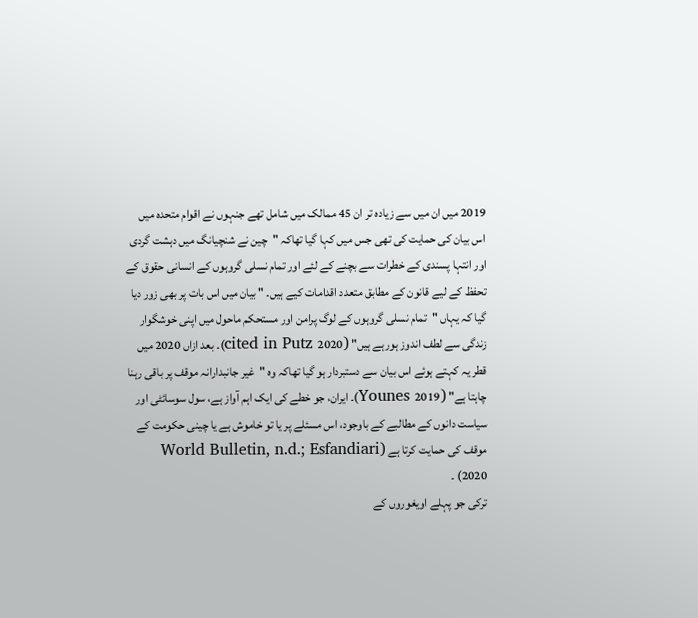2019 میں ان میں سے زیادہ تر ان 45 ممالک میں شامل تھے جنہوں نے اقوام متحدہ میں اس بیان کی حمایت کی تھی جس میں کہا گیا تھاکہ "چین نے شنچیانگ میں دہشت گردی اور انتہا پسندی کے خطرات سے بچنے کے لئے اور تمام نسلی گروہوں کے انسانی حقوق کے تحفظ کے لیے قانون کے مطابق متعدد اقدامات کیے ہیں۔ " بیان میں اس بات پر بھی زور دیا گیا کہ یہاں "تمام نسلی گروہوں کے لوگ پرامن اور مستحکم ماحول میں اپنی خوشگوار زندگی سے لطف اندوز ہورہے ہیں" (cited in Putz 2020)۔ بعد ازاں 2020 میں قطر یہ کہتے ہوئے اس بیان سے دستبردار ہو گیا تھاکہ وہ "غیر جانبدارانہ موقف پر باقی رہنا چاہتا ہے" (Younes 2019)۔ ایران، جو خطے کی ایک اہم آواز ہے، سول سوسائٹی اور سیاست دانوں کے مطالبے کے باوجود، اس مسئلے پر یا تو خاموش ہے یا چینی حکومت کے موقف کی حمایت کرتا ہے (World Bulletin, n.d.; Esfandiari 2020) ۔
ترکی جو پہلے اویغوروں کے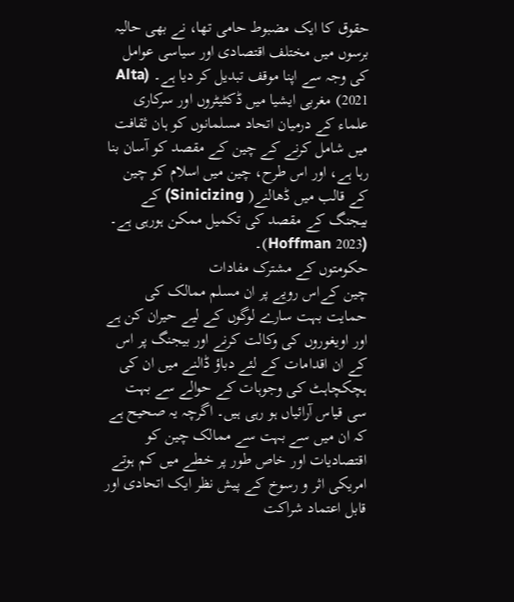حقوق کا ایک مضبوط حامی تھا، نے بھی حالیہ برسوں میں مختلف اقتصادی اور سیاسی عوامل کی وجہ سے اپنا موقف تبدیل کر دیا ہے۔ (Alta 2021) مغربی ایشیا میں ڈکٹیٹروں اور سرکاری علماء کے درمیان اتحاد مسلمانوں کو ہان ثقافت میں شامل کرنے کے چین کے مقصد کو آسان بنا رہا ہے، اور اس طرح، چین میں اسلام کو چین کے قالب میں ڈھالنے( Sinicizing) کے بیجنگ کے مقصد کی تکمیل ممکن ہورہی ہے۔ (Hoffman 2023)۔
حکومتوں کے مشترک مفادات
چین کےاس رویے پر ان مسلم ممالک کی حمایت بہت سارے لوگوں کے لیے حیران کن ہے اور اویغوروں کی وکالت کرنے اور بیجنگ پر اس کے ان اقدامات کے لئے دباؤ ڈالنے میں ان کی ہچکچاہٹ کی وجوہات کے حوالے سے بہت سی قیاس آرائیاں ہو رہی ہیں۔ اگرچہ یہ صحیح ہے کہ ان میں سے بہت سے ممالک چین کو اقتصادیات اور خاص طور پر خطے میں کم ہوتے امریکی اثر و رسوخ کے پیش نظر ایک اتحادی اور قابل اعتماد شراکت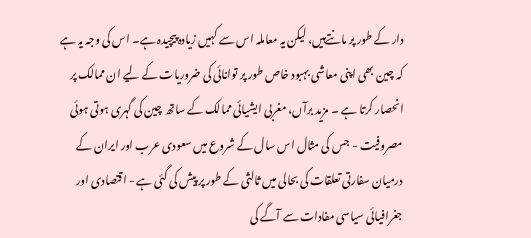دار کے طور پر مانتےہیں، لیکن یہ معاملہ اس سے کہیں زیادہ پیچیدہ ہے۔ اس کی وجہ یہ ہے کہ چین بھی اپنی معاشی بہبود خاص طور پر توانائی کی ضروریات کے لیے ان ممالک پر انحصار کرتا ہے ۔ مزید برآں، مغربی ایشیائی ممالک کے ساتھ چین کی گہری ہوتی ہوئی مصروفیت - جس کی مثال اس سال کے شروع میں سعودی عرب اور ایران کے درمیان سفارتی تعلقات کی بحالی میں ثالثی کے طور پر پیش کی گئی ہے - اقتصادی اور جغرافیائی سیاسی مفادات سے آگے کی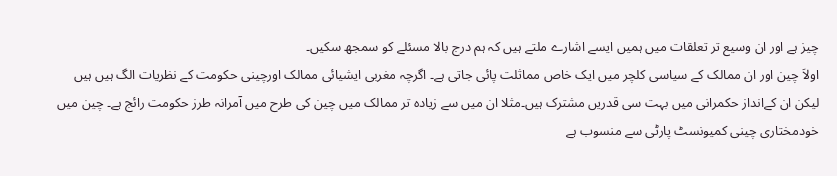چیز ہے اور ان وسیع تر تعلقات میں ہمیں ایسے اشارے ملتے ہیں کہ ہم درج بالا مسئلے کو سمجھ سکیں۔
اولاَ چین اور ان ممالک کے سیاسی کلچر میں ایک خاص مماثلت پائی جاتی ہے۔ اگرچہ مغربی ایشیائی ممالک اورچینی حکومت کے نظریات الگ ہیں ہیں لیکن ان کےانداز حکمرانی میں بہت سی قدریں مشترک ہیں۔مثلا ان میں سے زیادہ تر ممالک میں چین کی طرح میں آمرانہ طرز حکومت رائج ہے۔ چین میں خودمختاری چینی کمیونسٹ پارٹی سے منسوب ہے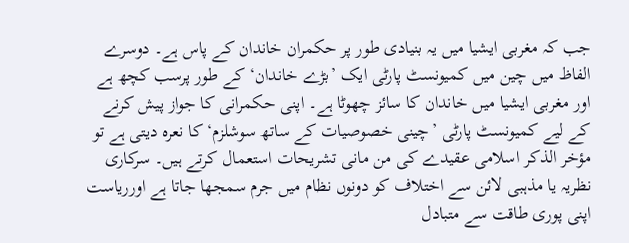جب کہ مغربی ایشیا میں یہ بنیادی طور پر حکمران خاندان کے پاس ہے۔ دوسرے الفاظ میں چین میں کمیونسٹ پارٹی ایک ’بڑے خاندان‘ کے طور پرسب کچھ ہے اور مغربی ایشیا میں خاندان کا سائز چھوٹا ہے۔ اپنی حکمرانی کا جواز پیش کرنے کے لیے کمیونسٹ پارٹی ’چینی خصوصیات کے ساتھ سوشلزم‘ کا نعرہ دیتی ہے تو مؤخر الذکر اسلامی عقیدے کی من مانی تشریحات استعمال کرتے ہیں۔ سرکاری نظریہ یا مذہبی لائن سے اختلاف کو دونوں نظام میں جرم سمجھا جاتا ہے اورریاست اپنی پوری طاقت سے متبادل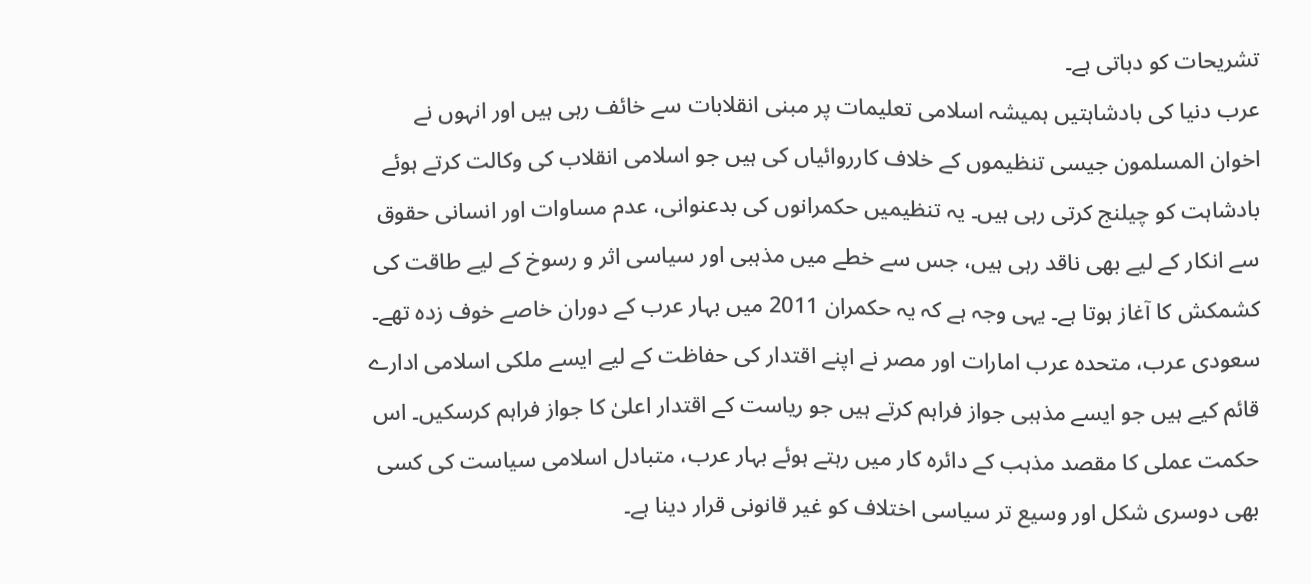تشریحات کو دباتی ہے۔
عرب دنیا کی بادشاہتیں ہمیشہ اسلامی تعلیمات پر مبنی انقلابات سے خائف رہی ہیں اور انہوں نے اخوان المسلمون جیسی تنظیموں کے خلاف کارروائیاں کی ہیں جو اسلامی انقلاب کی وکالت کرتے ہوئے بادشاہت کو چیلنج کرتی رہی ہیں۔ یہ تنظیمیں حکمرانوں کی بدعنوانی، عدم مساوات اور انسانی حقوق سے انکار کے لیے بھی ناقد رہی ہیں، جس سے خطے میں مذہبی اور سیاسی اثر و رسوخ کے لیے طاقت کی کشمکش کا آغاز ہوتا ہے۔ یہی وجہ ہے کہ یہ حکمران 2011 میں بہار عرب کے دوران خاصے خوف زدہ تھے۔
سعودی عرب، متحدہ عرب امارات اور مصر نے اپنے اقتدار کی حفاظت کے لیے ایسے ملکی اسلامی ادارے قائم کیے ہیں جو ایسے مذہبی جواز فراہم کرتے ہیں جو ریاست کے اقتدار اعلیٰ کا جواز فراہم کرسکیں۔ اس حکمت عملی کا مقصد مذہب کے دائرہ کار میں رہتے ہوئے بہار عرب، متبادل اسلامی سیاست کی کسی بھی دوسری شکل اور وسیع تر سیاسی اختلاف کو غیر قانونی قرار دینا ہے۔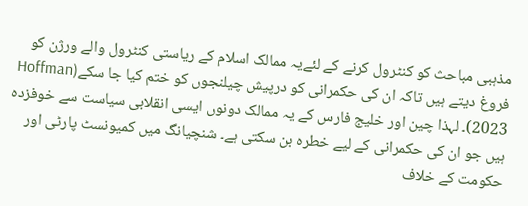مذہبی مباحث کو کنٹرول کرنے کے لئےیہ ممالک اسلام کے ریاستی کنٹرول والے ورژن کو فروغ دیتے ہیں تاکہ ان کی حکمرانی کو درپیش چیلنجوں کو ختم کیا جا سکے(Hoffman 2023)۔ لہذا چین اور خلیج فارس کے یہ ممالک دونوں ایسی انقلابی سیاست سے خوفزدہ ہیں جو ان کی حکمرانی کے لیے خطرہ بن سکتی ہے۔ شنچیانگ میں کمیونسٹ پارٹی اور حکومت کے خلاف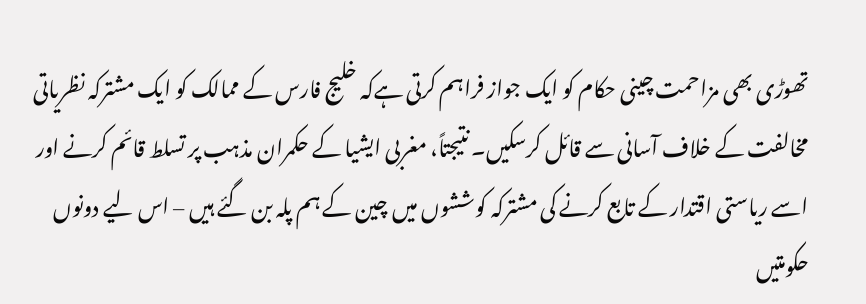تھوڑی بھی مزاحمت چینی حکام کو ایک جواز فراہم کرتی ہےکہ خلیج فارس کے ممالک کو ایک مشترکہ نظریاتی مخالفت کے خلاف آسانی سے قائل کرسکیں۔ نتیجتاً، مغربی ایشیا کے حکمران مذہب پر تسلط قائم کرنے اور اسے ریاستی اقتدار کے تابع کرنے کی مشترکہ کوششوں میں چین کے ہم پلہ بن گئے ہیں – اس لیے دونوں حکومتیں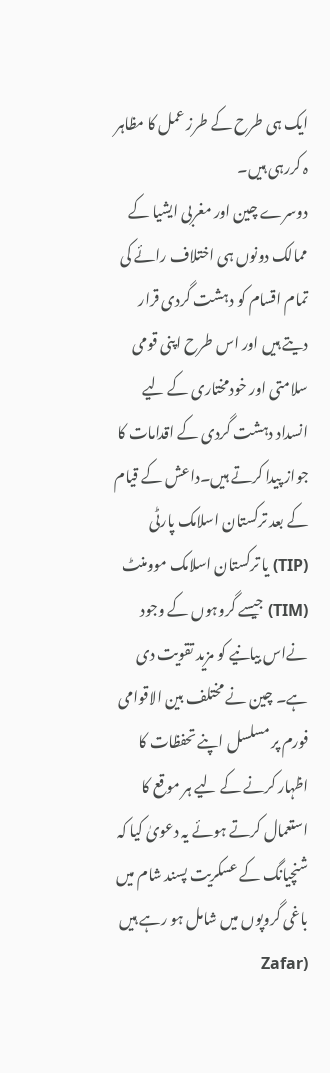ایک ہی طرح کے طرز عمل کا مظاہر ہ کررہی ہیں۔
دوسرے چین اور مغربی ایشیا کے ممالک دونوں ہی اختلاف رائے کی تمام اقسام کو دہشت گردی قرار دیتے ہیں اور اس طرح اپنی قومی سلامتی اور خودمختاری کے لیے انسداد دہشت گردی کے اقدامات کا جواز پیدا کرتے ہیں۔داعش کے قیام کے بعد ترکستان اسلامک پارٹی (TIP) یا ترکستان اسلامک موومنٹ (TIM) جیسے گروہوں کے وجود نےاس بیانیے کو مزید تقویت دی ہے۔ چین نے مختلف بین الاقوامی فورم پر مسلسل اپنے تحفظات کا اظہار کرنے کے لیے ہر موقع کا استعمال کرتے ہوئے یہ دعویٰ کیا کہ شنچیانگ کے عسکریت پسند شام میں باغی گروپوں میں شامل ہو رہے ہیں (Zafar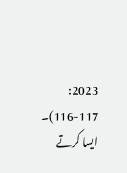2023: 116-117)۔ ایسا کرتے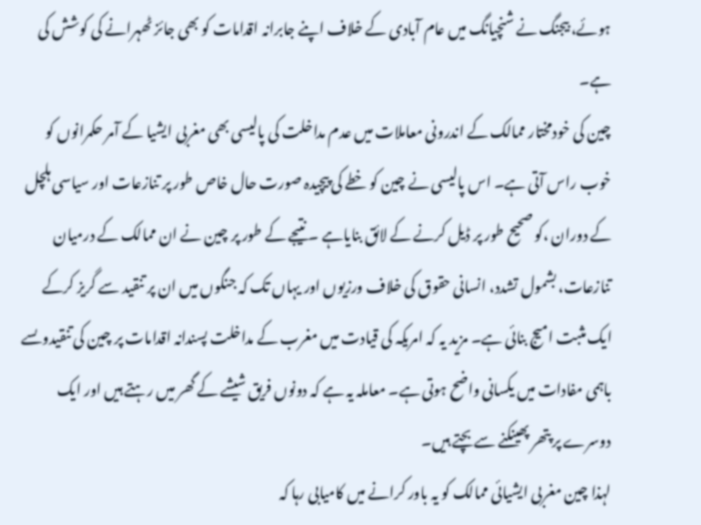ہوئے، بیجنگ نے شنچیانگ میں عام آبادی کے خلاف اپنے جابرانہ اقدامات کو بھی جائز ٹھہرانے کی کوشش کی ہے۔
چین کی خودمختار ممالک کے اندرونی معاملات میں عدم مداخلت کی پالیسی بھی مغربی ایشیا کے آمر حکمرانوں کو خوب راس آتی ہے۔ اس پالیسی نے چین کو خطے کی پیچیدہ صورت حال خاص طور پر تنازعات اور سیاسی ہلچل کے دوران ،کو صحیح طور پر ڈیل کرنے کے لائق بنایاہے ۔ نتیجے کے طور پر چین نے ان ممالک کے درمیان تنازعات، بشمول تشدد، انسانی حقوق کی خلاف ورزیوں اور یہاں تک کہ جنگوں میں ان پر تنقید سے گریز کرکے ایک مثبت امیج بنائی ہے۔ مزید یہ کہ امریکہ کی قیادت میں مغرب کے مداخلت پسندانہ اقدامات پر چین کی تنقیدوںسے باہمی مفادات میں یکسانی واضح ہوتی ہے۔ معاملہ یہ ہے کہ دونوں فریق شیشے کے گھر میں رہتے ہیں اور ایک دوسرے پر پتھر پھینکنے سے بچتے ہیں۔
لہذا چین مغربی ایشیائی ممالک کو یہ باور کرانے میں کامیابی رہا کہ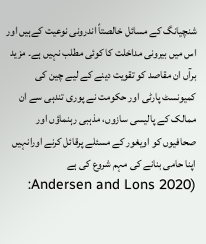شنچیانگ کے مسائل خالصتاً اندرونی نوعیت کےہیں اور اس میں بیرونی مداخلت کا کوئی مطلب نہیں ہے۔ مزید برآں ان مقاصد کو تقویت دینے کے لیے چین کی کمیونسٹ پارٹی اور حکومت نے پوری تندہی سے ان ممالک کے پالیسی سازوں، مذہبی رہنماؤں اور صحافیوں کو اویغور کے مسئلے پرقائل کرنے اورانہیں اپنا حامی بنانے کی مہم شروع کی ہے (Andersen and Lons 2020: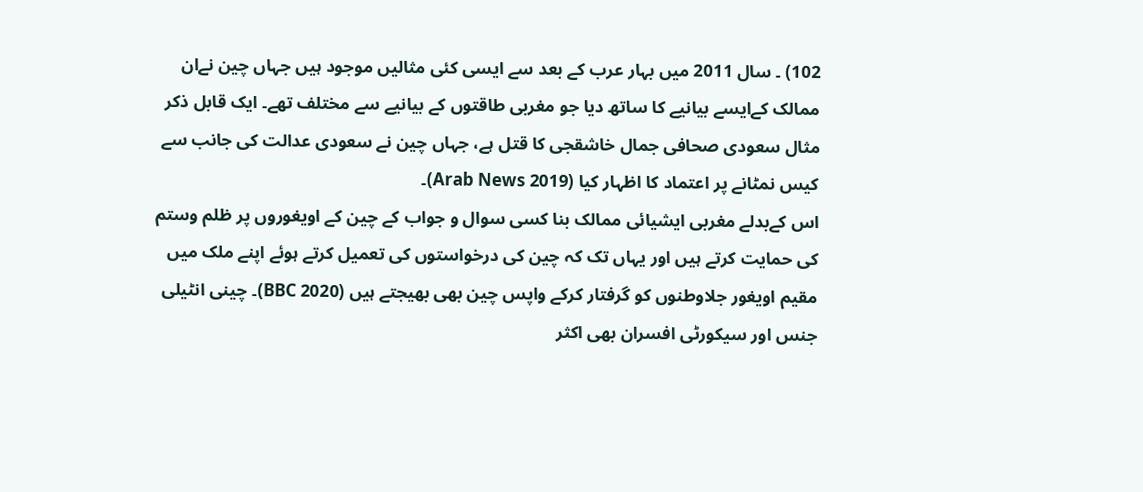102) ۔ سال 2011 میں بہار عرب کے بعد سے ایسی کئی مثالیں موجود ہیں جہاں چین نےان ممالک کےایسے بیانیے کا ساتھ دیا جو مغربی طاقتوں کے بیانیے سے مختلف تھے۔ ایک قابل ذکر مثال سعودی صحافی جمال خاشقجی کا قتل ہے، جہاں چین نے سعودی عدالت کی جانب سے کیس نمٹانے پر اعتماد کا اظہار کیا (Arab News 2019)۔
اس کےبدلے مغربی ایشیائی ممالک بنا کسی سوال و جواب کے چین کے اویغوروں پر ظلم وستم کی حمایت کرتے ہیں اور یہاں تک کہ چین کی درخواستوں کی تعمیل کرتے ہوئے اپنے ملک میں مقیم اویغور جلاوطنوں کو گرفتار کرکے واپس چین بھی بھیجتے ہیں (BBC 2020)۔ چینی انٹیلی جنس اور سیکورٹی افسران بھی اکثر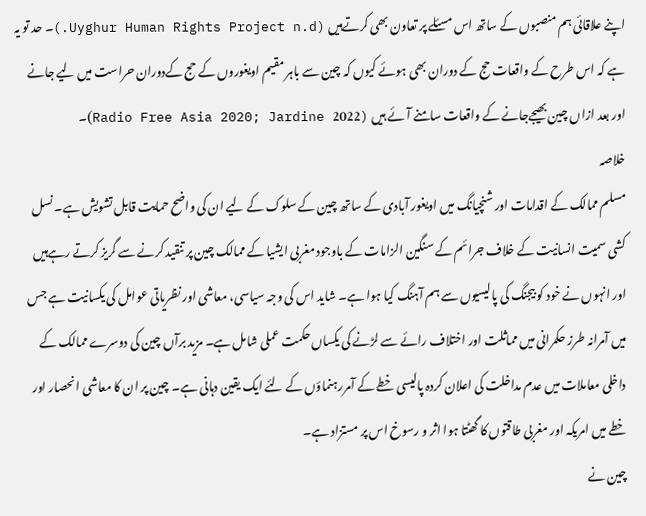اپنے علاقائی ہم منصبوں کے ساتھ اس مسئلے پر تعاون بھی کرتےہیں (Uyghur Human Rights Project n.d.)۔ حد تو یہ ہے کہ اس طرح کے واقعات حج کے دوران بھی ہوئے کیوں کہ چین سے باہر مقیم اویغوروں کے حج کےدوران حراست میں لیے جانے اور بعد ازاں چین بھیجےجانے کے واقعات سامنے آئے ہیں (Radio Free Asia 2020; Jardine 2022)۔
خلاصہ
مسلم ممالک کے اقدامات اور شنچیانگ میں اویغور آبادی کے ساتھ چین کے سلوک کے لیے ان کی واضح حمایت قابل تشویش ہے۔ نسل کشی سمیت انسانیت کے خلاف جرائم کے سنگین الزامات کے باوجود مغربی ایشیا کے ممالک چین پر تنقید کرنے سے گریز کرتے رہےہیں اور انہوں نے خود کو بیجنگ کی پالیسیوں سے ہم آہنگ کیا ہوا ہے۔ شاید اس کی وجہ سیاسی، معاشی اور نظریاتی عوامل کی یکسانیت ہے جس میں آمرانہ طرز حکمرانی میں مماثلت اور اختلاف رائے سے لڑنے کی یکساں حکمت عملی شامل ہے۔ مزید برآں چین کی دوسرے ممالک کے داخلی معاملات میں عدم مداخلت کی اعلان کردہ پالیسی خطے کے آمررہنماؤں کے لئے ایک یقین دہانی ہے۔ چین پر ان کا معاشی انحصار اور خطے میں امریکہ اور مغربی طاقتوں کا گھٹتا ہوا اثر و رسوخ اس پر مستزاد ہے۔
چین نے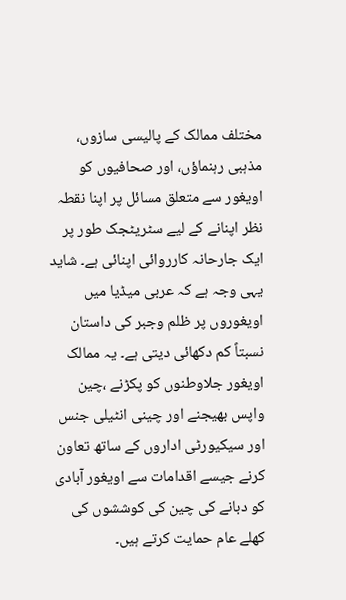مختلف ممالک کے پالیسی سازوں، مذہبی رہنماؤں، اور صحافیوں کو اویغور سے متعلق مسائل پر اپنا نقطہ نظر اپنانے کے لیے سٹریٹجک طور پر ایک جارحانہ کارروائی اپنائی ہے۔ شاید یہی وجہ ہے کہ عربی میڈیا میں اویغوروں پر ظلم وجبر کی داستان نسبتاً کم دکھائی دیتی ہے۔ یہ ممالک اویغور جلاوطنوں کو پکڑنے ،چین واپس بھیجنے اور چینی انٹیلی جنس اور سیکیورٹی اداروں کے ساتھ تعاون کرنے جیسے اقدامات سے اویغور آبادی کو دبانے کی چین کی کوششوں کی کھلے عام حمایت کرتے ہیں۔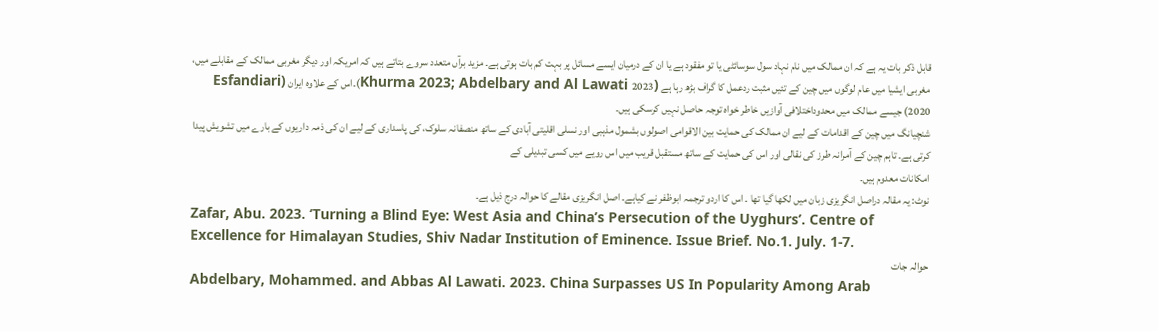قابل ذکر بات یہ ہے کہ ان ممالک میں نام نہاد سول سوسائٹی یا تو مفقود ہے یا ان کے درمیان ایسے مسائل پر بہت کم بات ہوتی ہے۔ مزید برآں متعدد سروے بتاتے ہیں کہ امریکہ اور دیگر مغربی ممالک کے مقابلے میں، مغربی ایشیا میں عام لوگوں میں چین کے تئیں مثبت ردعمل کا گراف بڑھ رہا ہے (Khurma 2023; Abdelbary and Al Lawati 2023)۔اس کے علاوہ ایران (Esfandiari 2020) جیسے ممالک میں محدوداختلافی آوازیں خاطر خواہ توجہ حاصل نہیں کرسکی ہیں۔
شنچیانگ میں چین کے اقدامات کے لیے ان ممالک کی حمایت بین الاقوامی اصولوں بشمول مذہبی اور نسلی اقلیتی آبادی کے ساتھ منصفانہ سلوک، کی پاسداری کے لیے ان کی ذمہ داریوں کے بارے میں تشویش پیدا کرتی ہے۔ تاہم چین کے آمرانہ طرز کی نقالی اور اس کی حمایت کے ساتھ مستقبل قریب میں اس رویے میں کسی تبدیلی کے
امکانات معدوم ہیں۔
نوٹ: یہ مقالہ دراصل انگریزی زبان میں لکھا گیا تھا ۔ اس کا اردو ترجمہ ابوظفر نے کیاہے۔ اصل انگریزی مقالے کا حوالہ درج ذیل ہے۔
Zafar, Abu. 2023. ‘Turning a Blind Eye: West Asia and China’s Persecution of the Uyghurs’. Centre of Excellence for Himalayan Studies, Shiv Nadar Institution of Eminence. Issue Brief. No.1. July. 1-7.
حوالہ جات
Abdelbary, Mohammed. and Abbas Al Lawati. 2023. China Surpasses US In Popularity Among Arab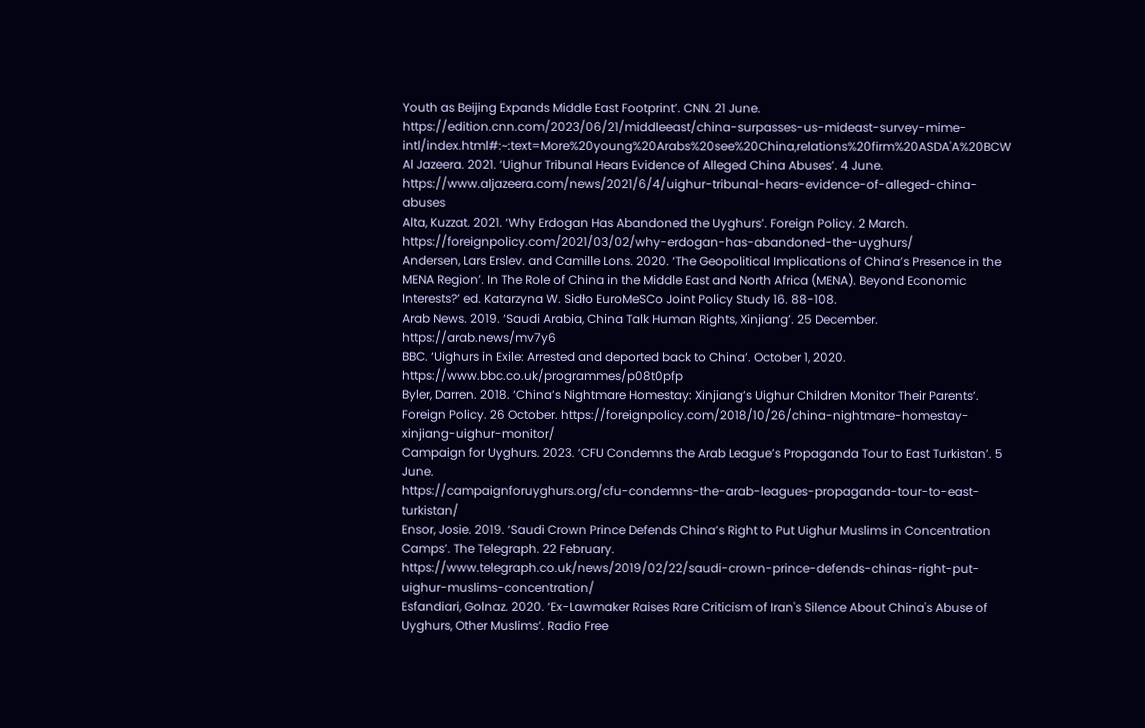Youth as Beijing Expands Middle East Footprint’. CNN. 21 June.
https://edition.cnn.com/2023/06/21/middleeast/china-surpasses-us-mideast-survey-mime-intl/index.html#:~:text=More%20young%20Arabs%20see%20China,relations%20firm%20ASDA'A%20BCW
Al Jazeera. 2021. ‘Uighur Tribunal Hears Evidence of Alleged China Abuses’. 4 June.
https://www.aljazeera.com/news/2021/6/4/uighur-tribunal-hears-evidence-of-alleged-china-abuses
Alta, Kuzzat. 2021. ‘Why Erdogan Has Abandoned the Uyghurs’. Foreign Policy. 2 March.
https://foreignpolicy.com/2021/03/02/why-erdogan-has-abandoned-the-uyghurs/
Andersen, Lars Erslev. and Camille Lons. 2020. ‘The Geopolitical Implications of China’s Presence in the MENA Region’. In The Role of China in the Middle East and North Africa (MENA). Beyond Economic Interests?’ ed. Katarzyna W. Sidło EuroMeSCo Joint Policy Study 16. 88-108.
Arab News. 2019. ‘Saudi Arabia, China Talk Human Rights, Xinjiang’. 25 December.
https://arab.news/mv7y6
BBC. ‘Uighurs in Exile: Arrested and deported back to China’. October 1, 2020.
https://www.bbc.co.uk/programmes/p08t0pfp
Byler, Darren. 2018. ‘China’s Nightmare Homestay: Xinjiang’s Uighur Children Monitor Their Parents’. Foreign Policy. 26 October. https://foreignpolicy.com/2018/10/26/china-nightmare-homestay-xinjiang-uighur-monitor/
Campaign for Uyghurs. 2023. ‘CFU Condemns the Arab League’s Propaganda Tour to East Turkistan’. 5 June.
https://campaignforuyghurs.org/cfu-condemns-the-arab-leagues-propaganda-tour-to-east-turkistan/
Ensor, Josie. 2019. ‘Saudi Crown Prince Defends China’s Right to Put Uighur Muslims in Concentration Camps’. The Telegraph. 22 February.
https://www.telegraph.co.uk/news/2019/02/22/saudi-crown-prince-defends-chinas-right-put-uighur-muslims-concentration/
Esfandiari, Golnaz. 2020. ‘Ex-Lawmaker Raises Rare Criticism of Iran's Silence About China's Abuse of Uyghurs, Other Muslims’. Radio Free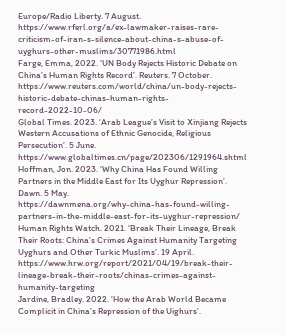Europe/Radio Liberty. 7 August.
https://www.rferl.org/a/ex-lawmaker-raises-rare-criticism-of-iran-s-silence-about-china-s-abuse-of-uyghurs-other-muslims/30771986.html
Farge, Emma, 2022. ‘UN Body Rejects Historic Debate on China’s Human Rights Record’. Reuters. 7 October.
https://www.reuters.com/world/china/un-body-rejects-historic-debate-chinas-human-rights-record-2022-10-06/
Global Times. 2023. ‘Arab League’s Visit to Xinjiang Rejects Western Accusations of Ethnic Genocide, Religious Persecution’. 5 June. https://www.globaltimes.cn/page/202306/1291964.shtml
Hoffman, Jon. 2023. ‘Why China Has Found Willing Partners in the Middle East for Its Uyghur Repression’. Dawn. 5 May.
https://dawnmena.org/why-china-has-found-willing-partners-in-the-middle-east-for-its-uyghur-repression/
Human Rights Watch. 2021. ‘Break Their Lineage, Break Their Roots: China’s Crimes Against Humanity Targeting Uyghurs and Other Turkic Muslims’. 19 April.
https://www.hrw.org/report/2021/04/19/break-their-lineage-break-their-roots/chinas-crimes-against-humanity-targeting
Jardine, Bradley. 2022. ‘How the Arab World Became Complicit in China’s Repression of the Uighurs’.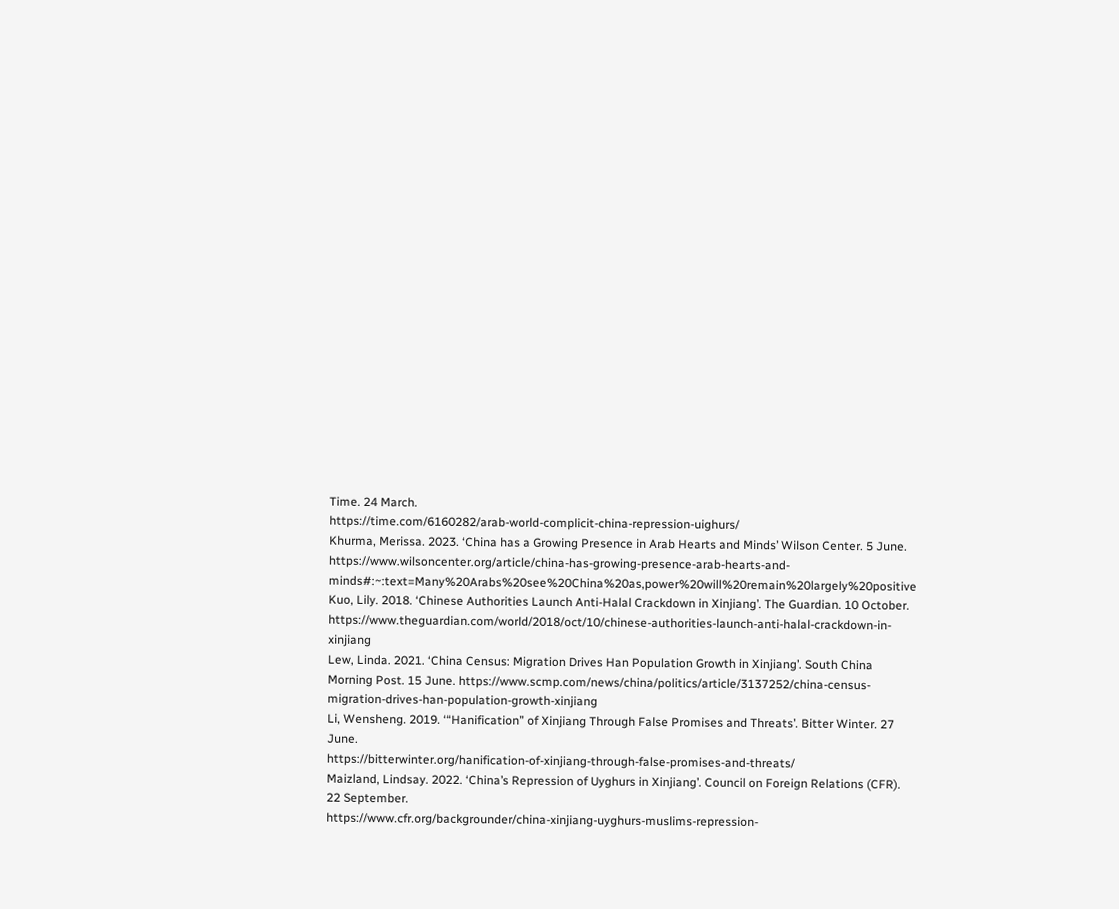Time. 24 March.
https://time.com/6160282/arab-world-complicit-china-repression-uighurs/
Khurma, Merissa. 2023. ‘China has a Growing Presence in Arab Hearts and Minds’ Wilson Center. 5 June.
https://www.wilsoncenter.org/article/china-has-growing-presence-arab-hearts-and-minds#:~:text=Many%20Arabs%20see%20China%20as,power%20will%20remain%20largely%20positive
Kuo, Lily. 2018. ‘Chinese Authorities Launch Anti-Halal Crackdown in Xinjiang’. The Guardian. 10 October. https://www.theguardian.com/world/2018/oct/10/chinese-authorities-launch-anti-halal-crackdown-in-xinjiang
Lew, Linda. 2021. ‘China Census: Migration Drives Han Population Growth in Xinjiang’. South China Morning Post. 15 June. https://www.scmp.com/news/china/politics/article/3137252/china-census-migration-drives-han-population-growth-xinjiang
Li, Wensheng. 2019. ‘“Hanification” of Xinjiang Through False Promises and Threats’. Bitter Winter. 27 June.
https://bitterwinter.org/hanification-of-xinjiang-through-false-promises-and-threats/
Maizland, Lindsay. 2022. ‘China’s Repression of Uyghurs in Xinjiang’. Council on Foreign Relations (CFR). 22 September.
https://www.cfr.org/backgrounder/china-xinjiang-uyghurs-muslims-repression-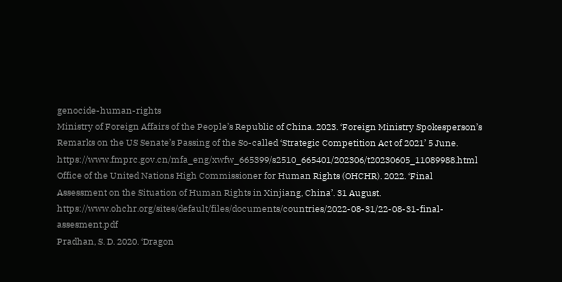genocide-human-rights
Ministry of Foreign Affairs of the People’s Republic of China. 2023. ‘Foreign Ministry Spokesperson’s Remarks on the US Senate’s Passing of the So-called ‘Strategic Competition Act of 2021’ 5 June.
https://www.fmprc.gov.cn/mfa_eng/xwfw_665399/s2510_665401/202306/t20230605_11089988.html
Office of the United Nations High Commissioner for Human Rights (OHCHR). 2022. ‘Final Assessment on the Situation of Human Rights in Xinjiang, China’. 31 August.
https://www.ohchr.org/sites/default/files/documents/countries/2022-08-31/22-08-31-final-assesment.pdf
Pradhan, S. D. 2020. ‘Dragon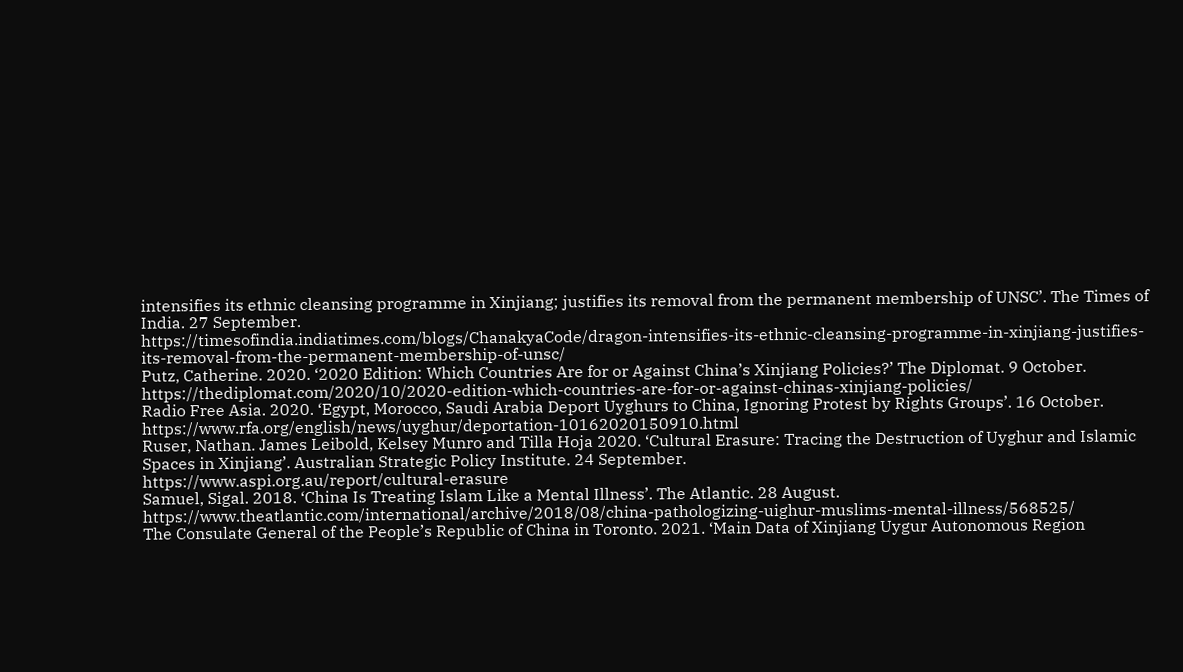intensifies its ethnic cleansing programme in Xinjiang; justifies its removal from the permanent membership of UNSC’. The Times of India. 27 September.
https://timesofindia.indiatimes.com/blogs/ChanakyaCode/dragon-intensifies-its-ethnic-cleansing-programme-in-xinjiang-justifies-its-removal-from-the-permanent-membership-of-unsc/
Putz, Catherine. 2020. ‘2020 Edition: Which Countries Are for or Against China’s Xinjiang Policies?’ The Diplomat. 9 October. https://thediplomat.com/2020/10/2020-edition-which-countries-are-for-or-against-chinas-xinjiang-policies/
Radio Free Asia. 2020. ‘Egypt, Morocco, Saudi Arabia Deport Uyghurs to China, Ignoring Protest by Rights Groups’. 16 October. https://www.rfa.org/english/news/uyghur/deportation-10162020150910.html
Ruser, Nathan. James Leibold, Kelsey Munro and Tilla Hoja 2020. ‘Cultural Erasure: Tracing the Destruction of Uyghur and Islamic Spaces in Xinjiang’. Australian Strategic Policy Institute. 24 September.
https://www.aspi.org.au/report/cultural-erasure
Samuel, Sigal. 2018. ‘China Is Treating Islam Like a Mental Illness’. The Atlantic. 28 August.
https://www.theatlantic.com/international/archive/2018/08/china-pathologizing-uighur-muslims-mental-illness/568525/
The Consulate General of the People’s Republic of China in Toronto. 2021. ‘Main Data of Xinjiang Uygur Autonomous Region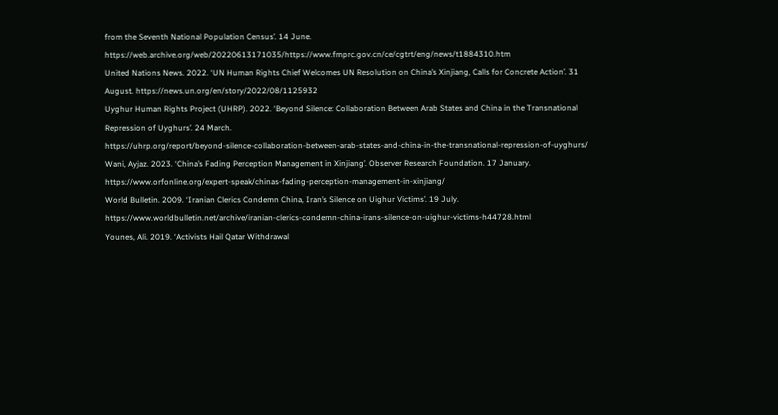from the Seventh National Population Census’. 14 June.
https://web.archive.org/web/20220613171035/https://www.fmprc.gov.cn/ce/cgtrt/eng/news/t1884310.htm
United Nations News. 2022. ‘UN Human Rights Chief Welcomes UN Resolution on China’s Xinjiang, Calls for Concrete Action’. 31 August. https://news.un.org/en/story/2022/08/1125932
Uyghur Human Rights Project (UHRP). 2022. ‘Beyond Silence: Collaboration Between Arab States and China in the Transnational Repression of Uyghurs’. 24 March.
https://uhrp.org/report/beyond-silence-collaboration-between-arab-states-and-china-in-the-transnational-repression-of-uyghurs/
Wani, Ayjaz. 2023. ‘China’s Fading Perception Management in Xinjiang’. Observer Research Foundation. 17 January.
https://www.orfonline.org/expert-speak/chinas-fading-perception-management-in-xinjiang/
World Bulletin. 2009. ‘Iranian Clerics Condemn China, Iran’s Silence on Uighur Victims’. 19 July.
https://www.worldbulletin.net/archive/iranian-clerics-condemn-china-irans-silence-on-uighur-victims-h44728.html
Younes, Ali. 2019. ‘Activists Hail Qatar Withdrawal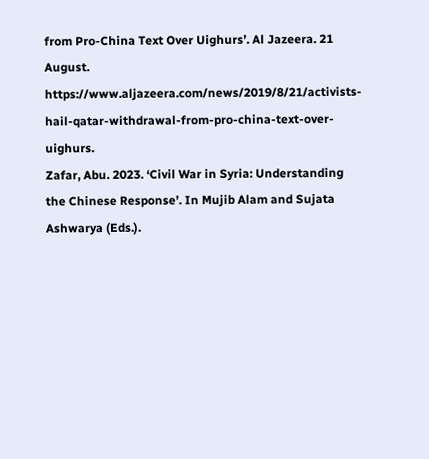from Pro-China Text Over Uighurs’. Al Jazeera. 21 August.
https://www.aljazeera.com/news/2019/8/21/activists-hail-qatar-withdrawal-from-pro-china-text-over-uighurs.
Zafar, Abu. 2023. ‘Civil War in Syria: Understanding the Chinese Response’. In Mujib Alam and Sujata Ashwarya (Eds.).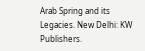Arab Spring and its Legacies. New Delhi: KW Publishers.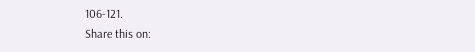106-121.
Share this on: